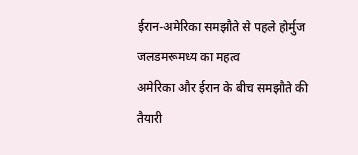ईरान-अमेरिका समझौते से पहले होर्मुज जलडमरूमध्य का महत्व
अमेरिका और ईरान के बीच समझौते की तैयारी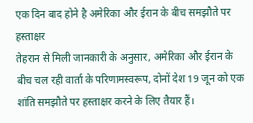एक दिन बाद होने है अमेरिका और ईरान के बीच समझौते पर हस्ताक्षर
तेहरान से मिली जानकारी के अनुसार, अमेरिका और ईरान के बीच चल रही वार्ता के परिणामस्वरूप, दोनों देश 19 जून को एक शांति समझौते पर हस्ताक्षर करने के लिए तैयार हैं।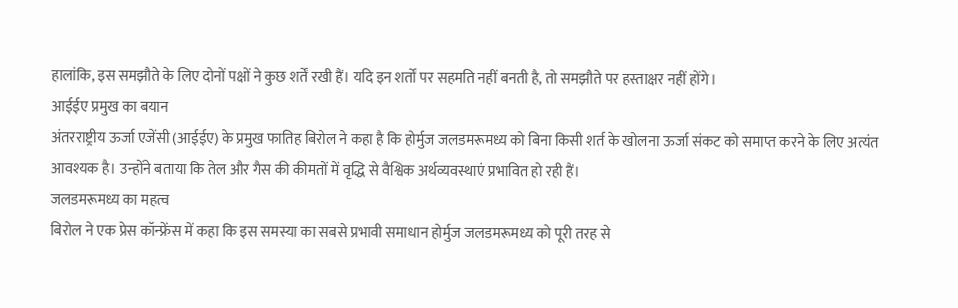हालांकि, इस समझौते के लिए दोनों पक्षों ने कुछ शर्तें रखी हैं। यदि इन शर्तों पर सहमति नहीं बनती है, तो समझौते पर हस्ताक्षर नहीं होंगे।
आईईए प्रमुख का बयान
अंतरराष्ट्रीय ऊर्जा एजेंसी (आईईए) के प्रमुख फातिह बिरोल ने कहा है कि होर्मुज जलडमरूमध्य को बिना किसी शर्त के खोलना ऊर्जा संकट को समाप्त करने के लिए अत्यंत आवश्यक है। उन्होंने बताया कि तेल और गैस की कीमतों में वृद्धि से वैश्विक अर्थव्यवस्थाएं प्रभावित हो रही हैं।
जलडमरूमध्य का महत्व
बिरोल ने एक प्रेस कॉन्फ्रेंस में कहा कि इस समस्या का सबसे प्रभावी समाधान होर्मुज जलडमरूमध्य को पूरी तरह से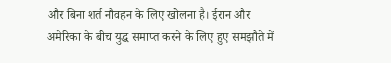और बिना शर्त नौवहन के लिए खोलना है। ईरान और अमेरिका के बीच युद्ध समाप्त करने के लिए हुए समझौते में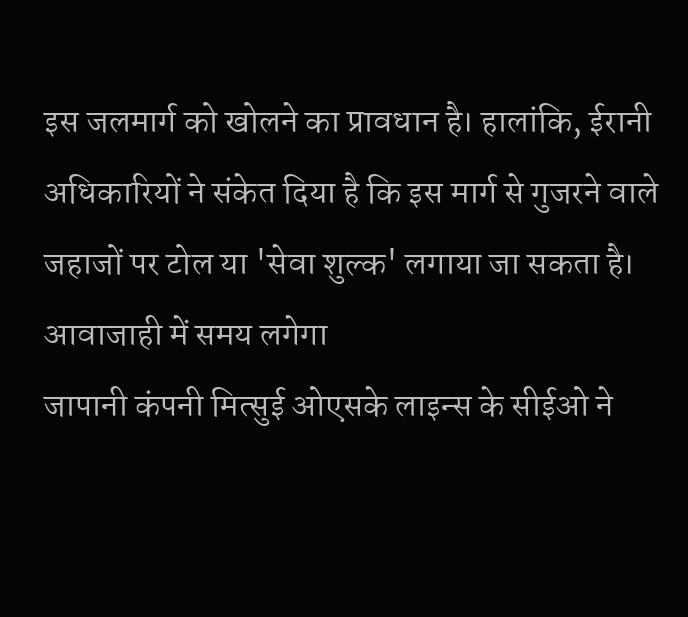इस जलमार्ग को खोलने का प्रावधान है। हालांकि, ईरानी अधिकारियों ने संकेत दिया है कि इस मार्ग से गुजरने वाले जहाजों पर टोल या 'सेवा शुल्क' लगाया जा सकता है।
आवाजाही में समय लगेगा
जापानी कंपनी मित्सुई ओएसके लाइन्स के सीईओ ने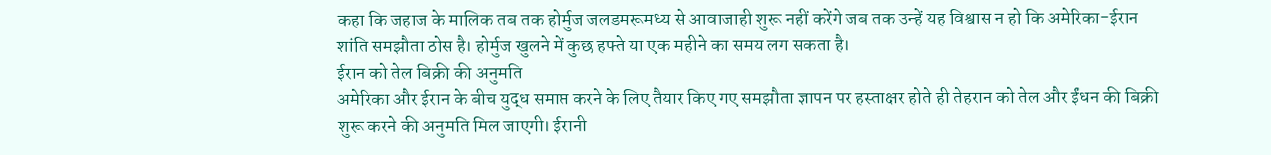कहा कि जहाज के मालिक तब तक होर्मुज जलडमरूमध्य से आवाजाही शुरू नहीं करेंगे जब तक उन्हें यह विश्वास न हो कि अमेरिका-ईरान शांति समझौता ठोस है। होर्मुज खुलने में कुछ हफ्ते या एक महीने का समय लग सकता है।
ईरान को तेल बिक्री की अनुमति
अमेरिका और ईरान के बीच युद्ध समाप्त करने के लिए तैयार किए गए समझौता ज्ञापन पर हस्ताक्षर होते ही तेहरान को तेल और ईंधन की बिक्री शुरू करने की अनुमति मिल जाएगी। ईरानी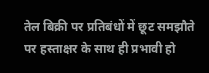तेल बिक्री पर प्रतिबंधों में छूट समझौते पर हस्ताक्षर के साथ ही प्रभावी हो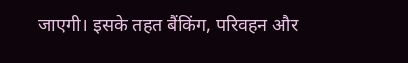जाएगी। इसके तहत बैंकिंग, परिवहन और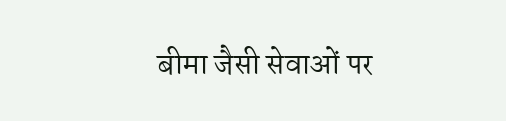बीमा जैसी सेवाओं पर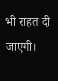भी राहत दी जाएगी।